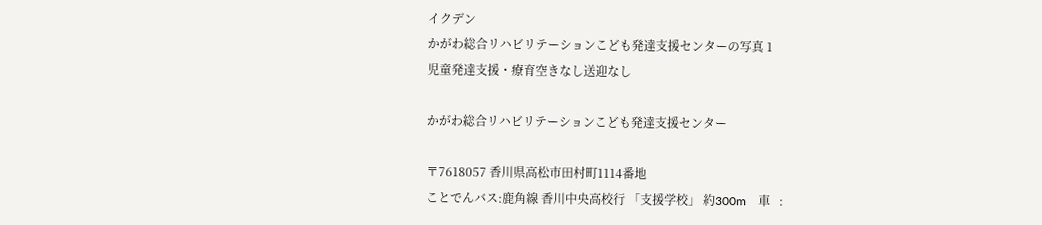イクデン
かがわ総合リハビリテーションこども発達支援センターの写真 1
児童発達支援・療育空きなし送迎なし

かがわ総合リハビリテーションこども発達支援センター

〒7618057 香川県高松市田村町1114番地
ことでんバス:鹿角線 香川中央高校行 「支援学校」 約300m    車   :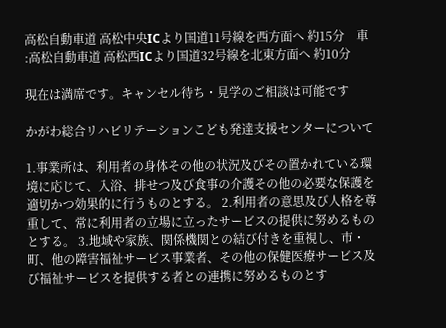高松自動車道 高松中央ICより国道11号線を西方面へ 約15分    車    :高松自動車道 高松西ICより国道32号線を北東方面へ 約10分

現在は満席です。キャンセル待ち・見学のご相談は可能です

かがわ総合リハビリテーションこども発達支援センターについて

1.事業所は、利用者の身体その他の状況及びその置かれている環境に応じて、入浴、排せつ及び食事の介護その他の必要な保護を適切かつ効果的に行うものとする。 2.利用者の意思及び人格を尊重して、常に利用者の立場に立ったサービスの提供に努めるものとする。 3.地域や家族、関係機関との結び付きを重視し、市・町、他の障害福祉サービス事業者、その他の保健医療サービス及び福祉サービスを提供する者との連携に努めるものとす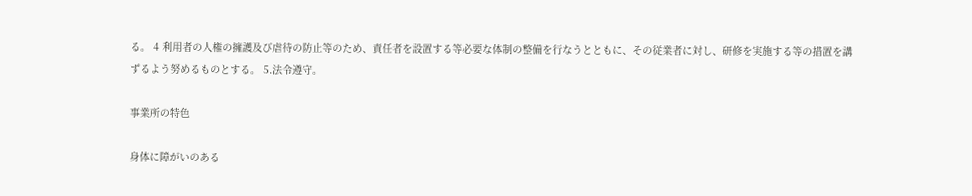る。 4 利用者の人権の擁護及び虐待の防止等のため、責任者を設置する等必要な体制の整備を行なうとともに、その従業者に対し、研修を実施する等の措置を講ずるよう努めるものとする。 5.法令遵守。

事業所の特色

身体に障がいのある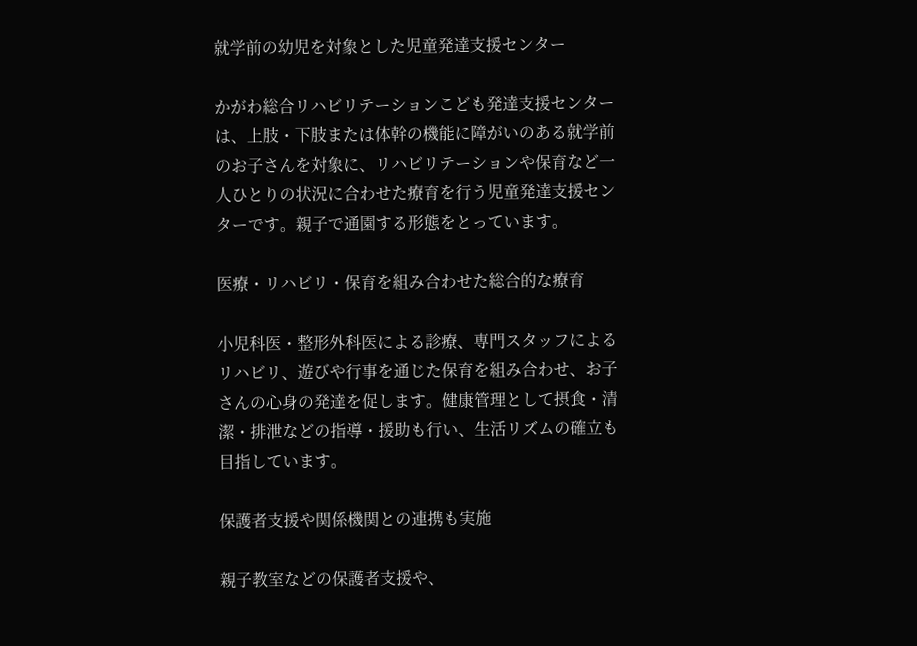就学前の幼児を対象とした児童発達支援センター

かがわ総合リハビリテーションこども発達支援センターは、上肢・下肢または体幹の機能に障がいのある就学前のお子さんを対象に、リハビリテーションや保育など一人ひとりの状況に合わせた療育を行う児童発達支援センターです。親子で通園する形態をとっています。

医療・リハビリ・保育を組み合わせた総合的な療育

小児科医・整形外科医による診療、専門スタッフによるリハビリ、遊びや行事を通じた保育を組み合わせ、お子さんの心身の発達を促します。健康管理として摂食・清潔・排泄などの指導・援助も行い、生活リズムの確立も目指しています。

保護者支援や関係機関との連携も実施

親子教室などの保護者支援や、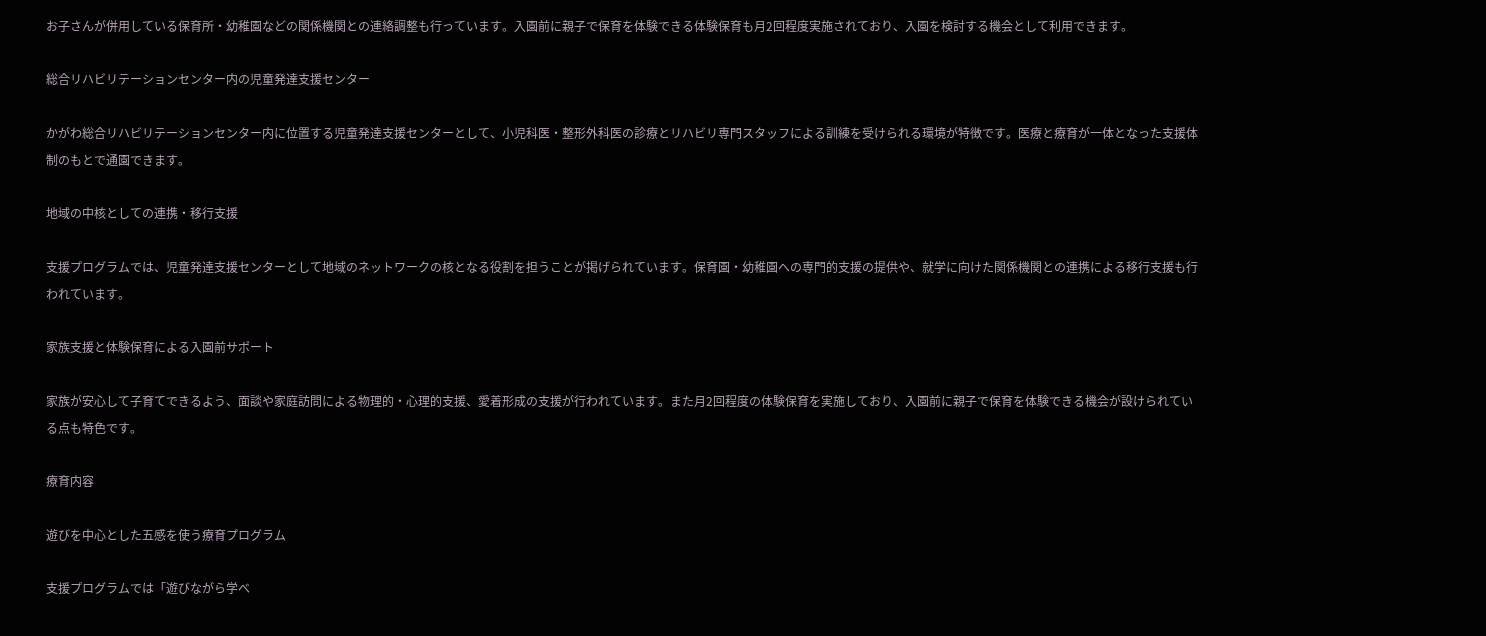お子さんが併用している保育所・幼稚園などの関係機関との連絡調整も行っています。入園前に親子で保育を体験できる体験保育も月2回程度実施されており、入園を検討する機会として利用できます。

総合リハビリテーションセンター内の児童発達支援センター

かがわ総合リハビリテーションセンター内に位置する児童発達支援センターとして、小児科医・整形外科医の診療とリハビリ専門スタッフによる訓練を受けられる環境が特徴です。医療と療育が一体となった支援体制のもとで通園できます。

地域の中核としての連携・移行支援

支援プログラムでは、児童発達支援センターとして地域のネットワークの核となる役割を担うことが掲げられています。保育園・幼稚園への専門的支援の提供や、就学に向けた関係機関との連携による移行支援も行われています。

家族支援と体験保育による入園前サポート

家族が安心して子育てできるよう、面談や家庭訪問による物理的・心理的支援、愛着形成の支援が行われています。また月2回程度の体験保育を実施しており、入園前に親子で保育を体験できる機会が設けられている点も特色です。

療育内容

遊びを中心とした五感を使う療育プログラム

支援プログラムでは「遊びながら学べ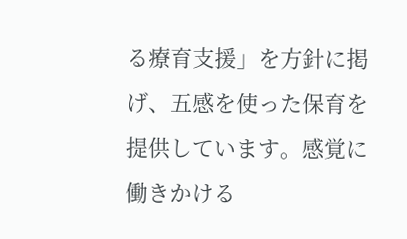る療育支援」を方針に掲げ、五感を使った保育を提供しています。感覚に働きかける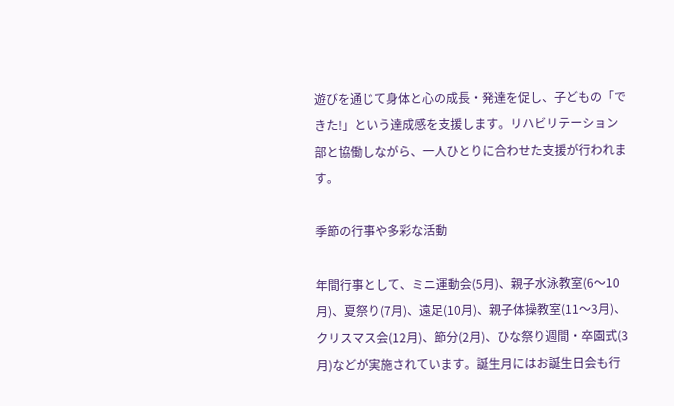遊びを通じて身体と心の成長・発達を促し、子どもの「できた!」という達成感を支援します。リハビリテーション部と協働しながら、一人ひとりに合わせた支援が行われます。

季節の行事や多彩な活動

年間行事として、ミニ運動会(5月)、親子水泳教室(6〜10月)、夏祭り(7月)、遠足(10月)、親子体操教室(11〜3月)、クリスマス会(12月)、節分(2月)、ひな祭り週間・卒園式(3月)などが実施されています。誕生月にはお誕生日会も行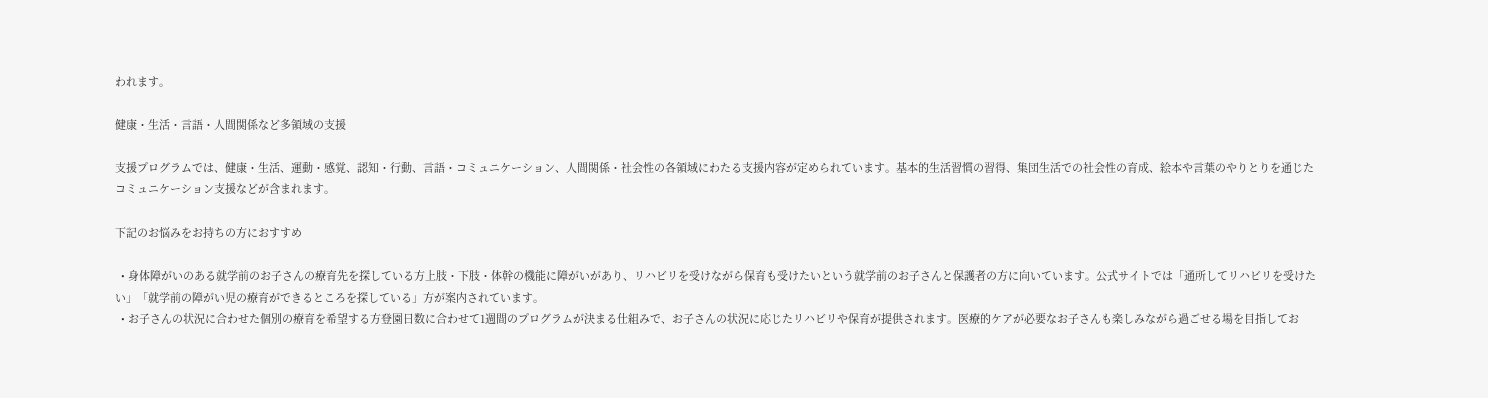われます。

健康・生活・言語・人間関係など多領域の支援

支援プログラムでは、健康・生活、運動・感覚、認知・行動、言語・コミュニケーション、人間関係・社会性の各領域にわたる支援内容が定められています。基本的生活習慣の習得、集団生活での社会性の育成、絵本や言葉のやりとりを通じたコミュニケーション支援などが含まれます。

下記のお悩みをお持ちの方におすすめ

  • 身体障がいのある就学前のお子さんの療育先を探している方上肢・下肢・体幹の機能に障がいがあり、リハビリを受けながら保育も受けたいという就学前のお子さんと保護者の方に向いています。公式サイトでは「通所してリハビリを受けたい」「就学前の障がい児の療育ができるところを探している」方が案内されています。
  • お子さんの状況に合わせた個別の療育を希望する方登園日数に合わせて1週間のプログラムが決まる仕組みで、お子さんの状況に応じたリハビリや保育が提供されます。医療的ケアが必要なお子さんも楽しみながら過ごせる場を目指してお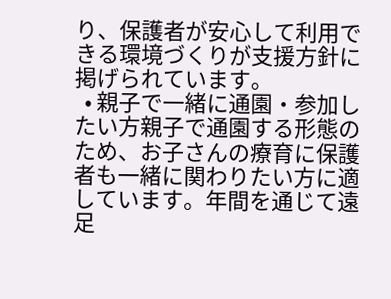り、保護者が安心して利用できる環境づくりが支援方針に掲げられています。
  • 親子で一緒に通園・参加したい方親子で通園する形態のため、お子さんの療育に保護者も一緒に関わりたい方に適しています。年間を通じて遠足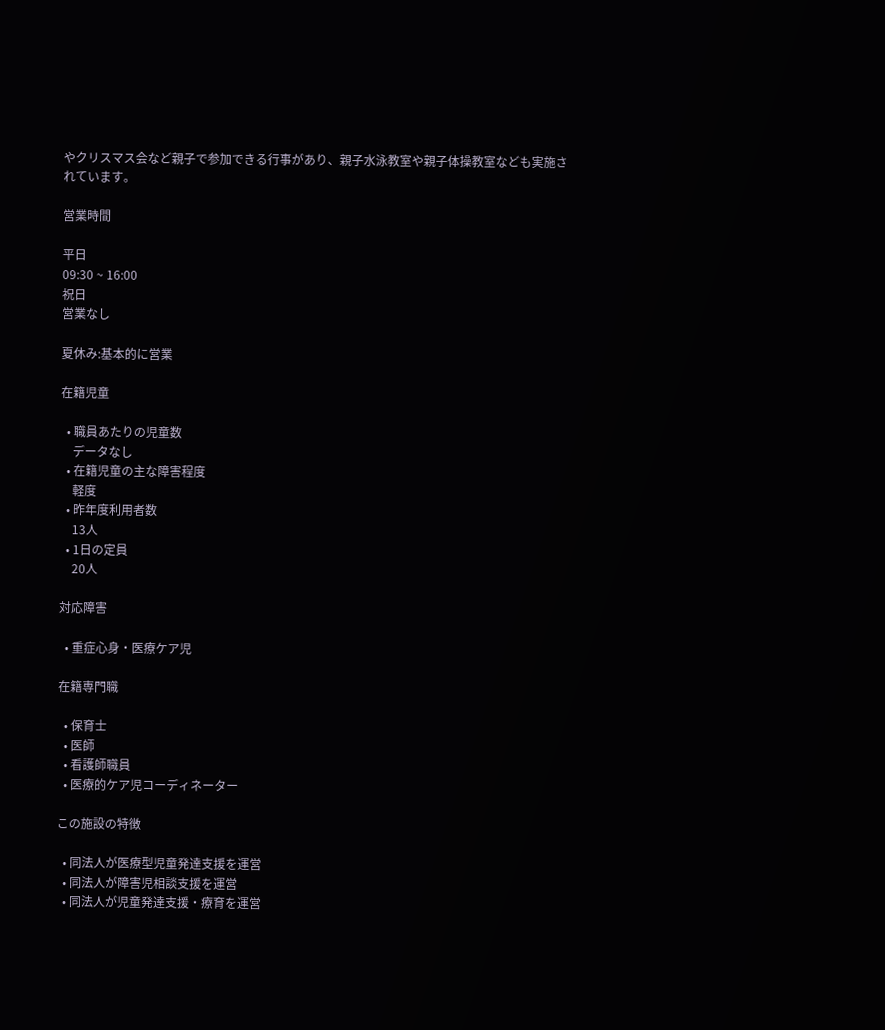やクリスマス会など親子で参加できる行事があり、親子水泳教室や親子体操教室なども実施されています。

営業時間

平日
09:30 ~ 16:00
祝日
営業なし

夏休み:基本的に営業

在籍児童

  • 職員あたりの児童数
    データなし
  • 在籍児童の主な障害程度
    軽度
  • 昨年度利用者数
    13人
  • 1日の定員
    20人

対応障害

  • 重症心身・医療ケア児

在籍専門職

  • 保育士
  • 医師
  • 看護師職員
  • 医療的ケア児コーディネーター

この施設の特徴

  • 同法人が医療型児童発達支援を運営
  • 同法人が障害児相談支援を運営
  • 同法人が児童発達支援・療育を運営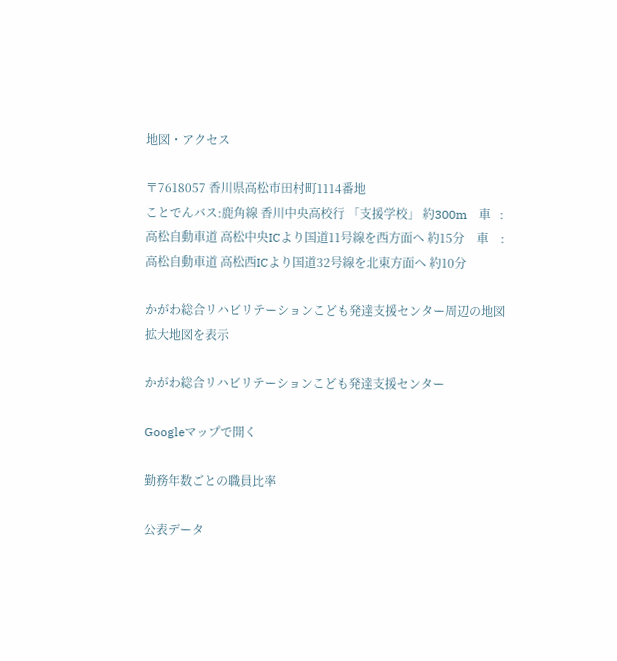地図・アクセス

〒7618057 香川県高松市田村町1114番地
ことでんバス:鹿角線 香川中央高校行 「支援学校」 約300m    車   :高松自動車道 高松中央ICより国道11号線を西方面へ 約15分    車    :高松自動車道 高松西ICより国道32号線を北東方面へ 約10分

かがわ総合リハビリテーションこども発達支援センター周辺の地図拡大地図を表示

かがわ総合リハビリテーションこども発達支援センター

Googleマップで開く

勤務年数ごとの職員比率

公表データ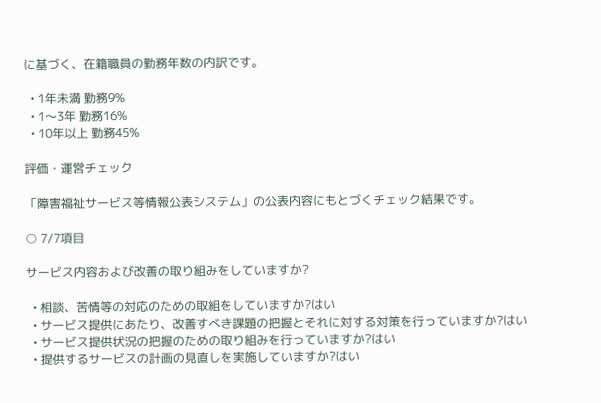に基づく、在籍職員の勤務年数の内訳です。

  • 1年未満 勤務9%
  • 1〜3年 勤務16%
  • 10年以上 勤務45%

評価・運営チェック

「障害福祉サービス等情報公表システム」の公表内容にもとづくチェック結果です。

○ 7/7項目

サービス内容および改善の取り組みをしていますか?

  • 相談、苦情等の対応のための取組をしていますか?はい
  • サービス提供にあたり、改善すべき課題の把握とそれに対する対策を行っていますか?はい
  • サービス提供状況の把握のための取り組みを行っていますか?はい
  • 提供するサービスの計画の見直しを実施していますか?はい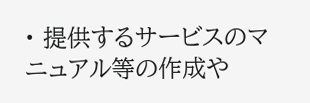• 提供するサービスのマニュアル等の作成や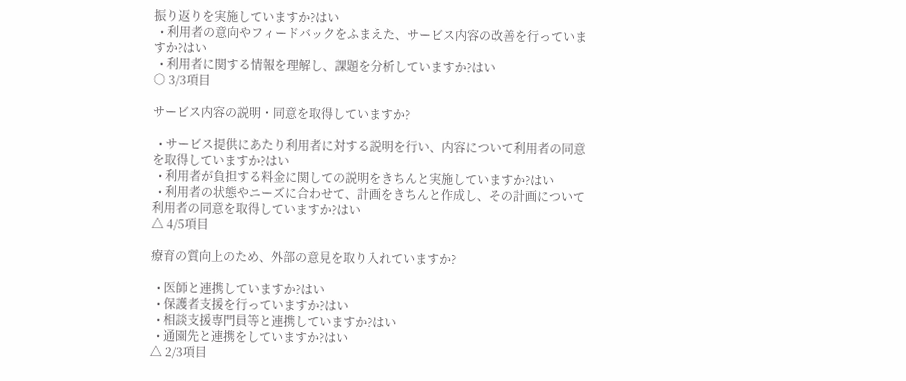振り返りを実施していますか?はい
  • 利用者の意向やフィードバックをふまえた、サービス内容の改善を行っていますか?はい
  • 利用者に関する情報を理解し、課題を分析していますか?はい
○ 3/3項目

サービス内容の説明・同意を取得していますか?

  • サービス提供にあたり利用者に対する説明を行い、内容について利用者の同意を取得していますか?はい
  • 利用者が負担する料金に関しての説明をきちんと実施していますか?はい
  • 利用者の状態やニーズに合わせて、計画をきちんと作成し、その計画について利用者の同意を取得していますか?はい
△ 4/5項目

療育の質向上のため、外部の意見を取り入れていますか?

  • 医師と連携していますか?はい
  • 保護者支援を行っていますか?はい
  • 相談支援専門員等と連携していますか?はい
  • 通園先と連携をしていますか?はい
△ 2/3項目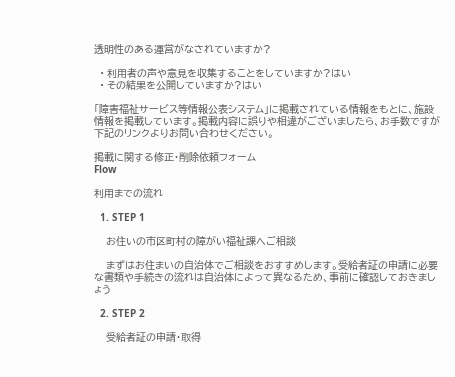透明性のある運営がなされていますか?

  • 利用者の声や意見を収集することをしていますか?はい
  • その結果を公開していますか?はい

「障害福祉サービス等情報公表システム」に掲載されている情報をもとに、施設情報を掲載しています。掲載内容に誤りや相違がございましたら、お手数ですが下記のリンクよりお問い合わせください。

掲載に関する修正・削除依頼フォーム
Flow

利用までの流れ

  1. STEP 1

    お住いの市区町村の障がい福祉課へご相談

    まずはお住まいの自治体でご相談をおすすめします。受給者証の申請に必要な書類や手続きの流れは自治体によって異なるため、事前に確認しておきましょう

  2. STEP 2

    受給者証の申請・取得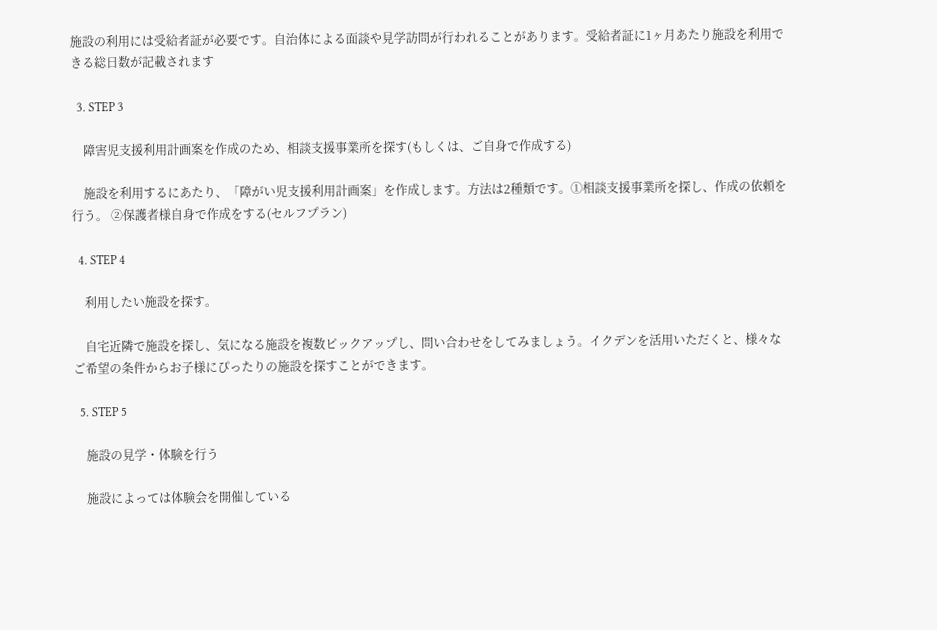施設の利用には受給者証が必要です。自治体による面談や見学訪問が行われることがあります。受給者証に1ヶ月あたり施設を利用できる総日数が記載されます

  3. STEP 3

    障害児支援利用計画案を作成のため、相談支援事業所を探す(もしくは、ご自身で作成する)

    施設を利用するにあたり、「障がい児支援利用計画案」を作成します。方法は2種類です。①相談支援事業所を探し、作成の依頼を行う。 ②保護者様自身で作成をする(セルフプラン)

  4. STEP 4

    利用したい施設を探す。

    自宅近隣で施設を探し、気になる施設を複数ピックアップし、問い合わせをしてみましょう。イクデンを活用いただくと、様々なご希望の条件からお子様にぴったりの施設を探すことができます。

  5. STEP 5

    施設の見学・体験を行う

    施設によっては体験会を開催している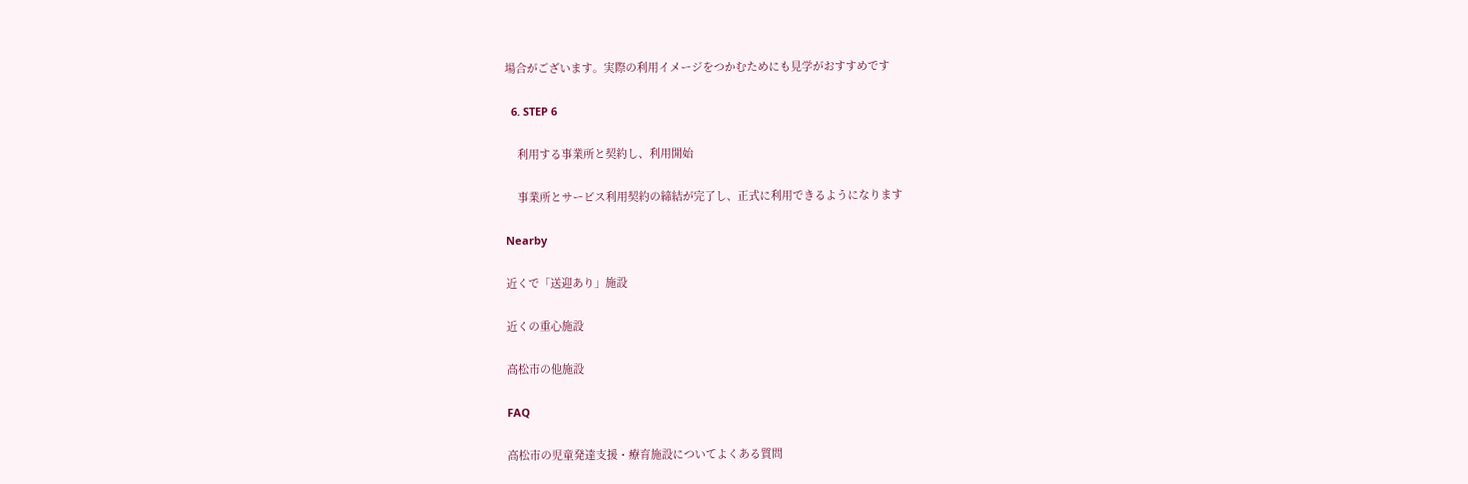場合がございます。実際の利用イメージをつかむためにも見学がおすすめです

  6. STEP 6

    利用する事業所と契約し、利用開始

    事業所とサービス利用契約の締結が完了し、正式に利用できるようになります

Nearby

近くで「送迎あり」施設

近くの重心施設

高松市の他施設

FAQ

高松市の児童発達支援・療育施設についてよくある質問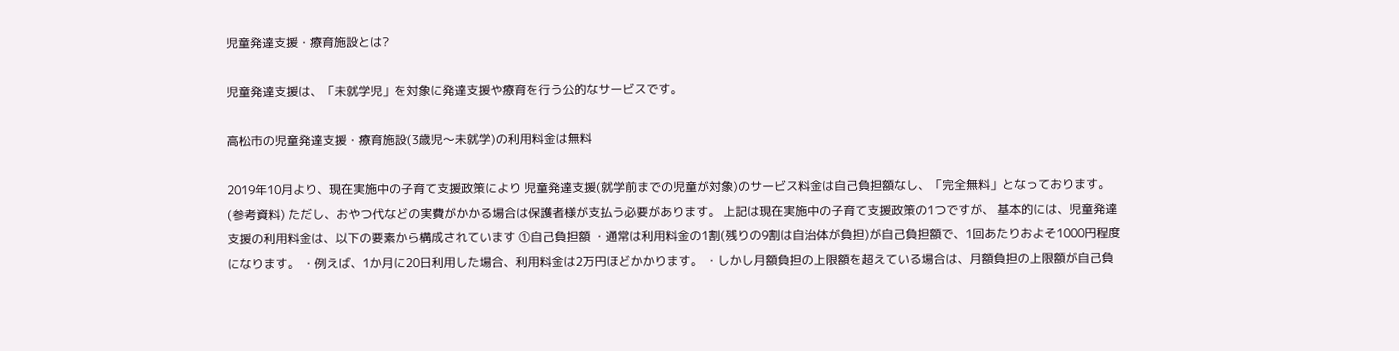児童発達支援・療育施設とは?

児童発達支援は、「未就学児」を対象に発達支援や療育を行う公的なサービスです。

高松市の児童発達支援・療育施設(3歳児〜未就学)の利用料金は無料

2019年10月より、現在実施中の子育て支援政策により 児童発達支援(就学前までの児童が対象)のサービス料金は自己負担額なし、「完全無料」となっております。(参考資料) ただし、おやつ代などの実費がかかる場合は保護者様が支払う必要があります。 上記は現在実施中の子育て支援政策の1つですが、 基本的には、児童発達支援の利用料金は、以下の要素から構成されています ①自己負担額 ・通常は利用料金の1割(残りの9割は自治体が負担)が自己負担額で、1回あたりおよそ1000円程度になります。 ・例えば、1か月に20日利用した場合、利用料金は2万円ほどかかります。 ・しかし月額負担の上限額を超えている場合は、月額負担の上限額が自己負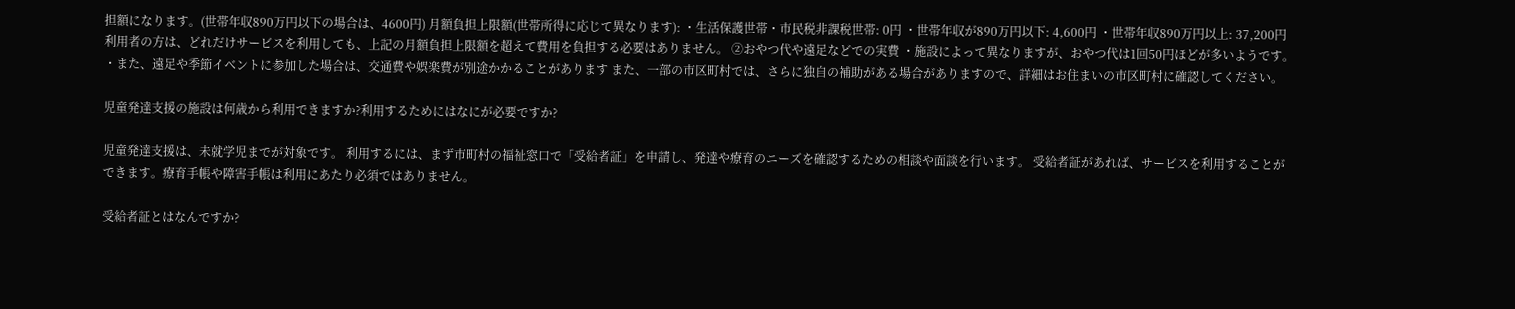担額になります。(世帯年収890万円以下の場合は、4600円) 月額負担上限額(世帯所得に応じて異なります): ・生活保護世帯・市民税非課税世帯: 0円 ・世帯年収が890万円以下: 4,600円 ・世帯年収890万円以上: 37,200円 利用者の方は、どれだけサービスを利用しても、上記の月額負担上限額を超えて費用を負担する必要はありません。 ②おやつ代や遠足などでの実費 ・施設によって異なりますが、おやつ代は1回50円ほどが多いようです。 ・また、遠足や季節イベントに参加した場合は、交通費や娯楽費が別途かかることがあります また、一部の市区町村では、さらに独自の補助がある場合がありますので、詳細はお住まいの市区町村に確認してください。

児童発達支援の施設は何歳から利用できますか?利用するためにはなにが必要ですか?

児童発達支援は、未就学児までが対象です。 利用するには、まず市町村の福祉窓口で「受給者証」を申請し、発達や療育のニーズを確認するための相談や面談を行います。 受給者証があれば、サービスを利用することができます。療育手帳や障害手帳は利用にあたり必須ではありません。

受給者証とはなんですか?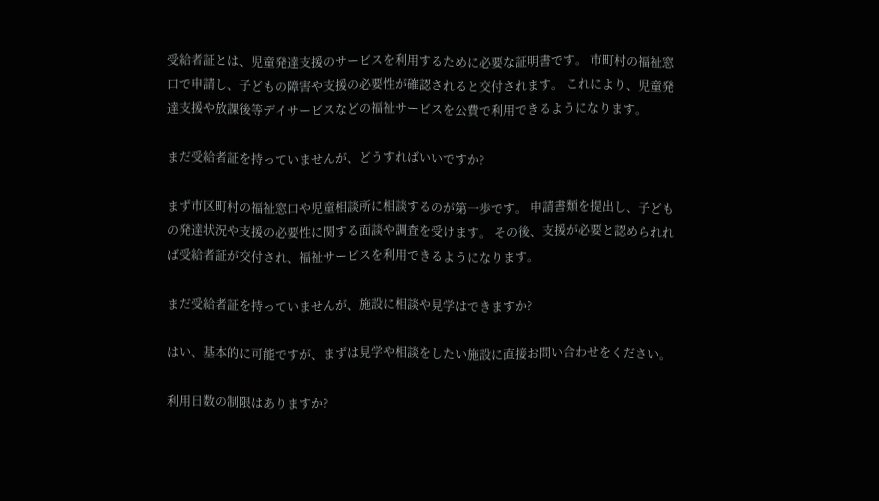受給者証とは、児童発達支援のサービスを利用するために必要な証明書です。 市町村の福祉窓口で申請し、子どもの障害や支援の必要性が確認されると交付されます。 これにより、児童発達支援や放課後等デイサービスなどの福祉サービスを公費で利用できるようになります。

まだ受給者証を持っていませんが、どうすればいいですか?

まず市区町村の福祉窓口や児童相談所に相談するのが第一歩です。 申請書類を提出し、子どもの発達状況や支援の必要性に関する面談や調査を受けます。 その後、支援が必要と認められれば受給者証が交付され、福祉サービスを利用できるようになります。

まだ受給者証を持っていませんが、施設に相談や見学はできますか?

はい、基本的に可能ですが、まずは見学や相談をしたい施設に直接お問い合わせをください。

利用日数の制限はありますか?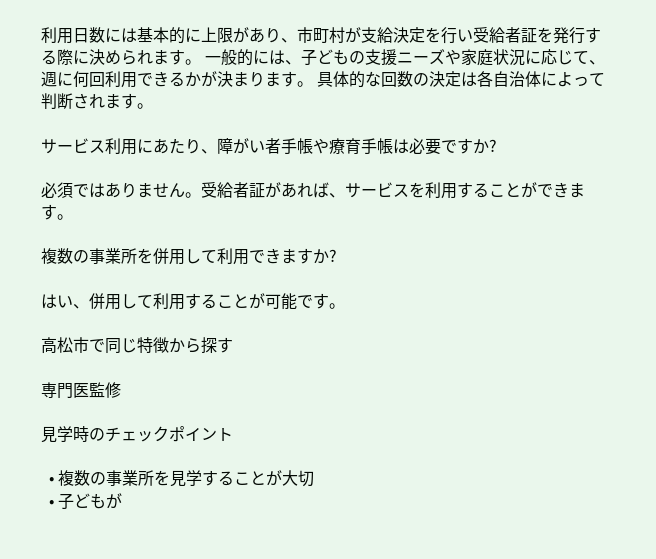利用日数には基本的に上限があり、市町村が支給決定を行い受給者証を発行する際に決められます。 一般的には、子どもの支援ニーズや家庭状況に応じて、週に何回利用できるかが決まります。 具体的な回数の決定は各自治体によって判断されます。

サービス利用にあたり、障がい者手帳や療育手帳は必要ですか?

必須ではありません。受給者証があれば、サービスを利用することができます。

複数の事業所を併用して利用できますか?

はい、併用して利用することが可能です。

高松市で同じ特徴から探す

専門医監修

見学時のチェックポイント

  • 複数の事業所を見学することが大切
  • 子どもが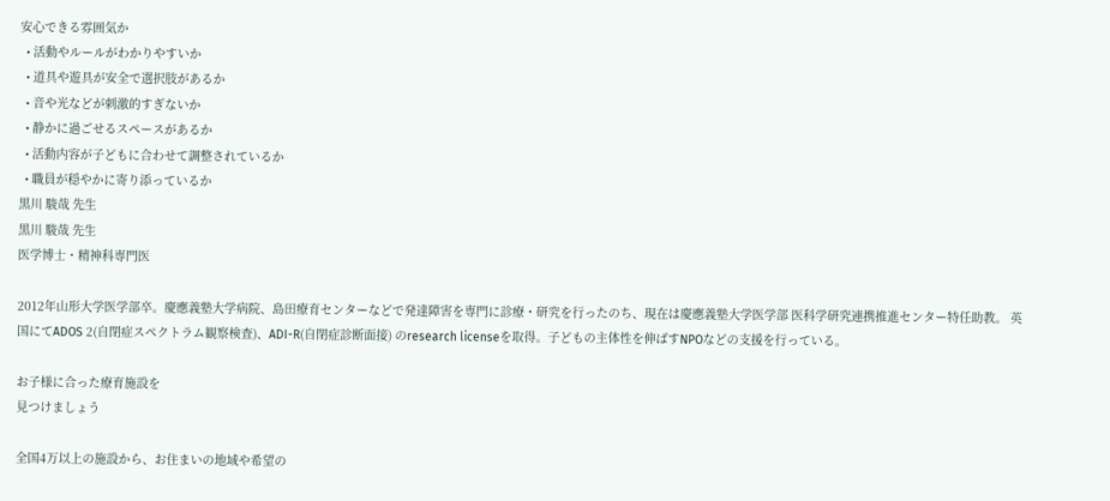安心できる雰囲気か
  • 活動やルールがわかりやすいか
  • 道具や遊具が安全で選択肢があるか
  • 音や光などが刺激的すぎないか
  • 静かに過ごせるスペースがあるか
  • 活動内容が子どもに合わせて調整されているか
  • 職員が穏やかに寄り添っているか
黒川 駿哉 先生
黒川 駿哉 先生
医学博士・精神科専門医

2012年山形大学医学部卒。慶應義塾大学病院、島田療育センターなどで発達障害を専門に診療・研究を行ったのち、現在は慶應義塾大学医学部 医科学研究連携推進センター特任助教。 英国にてADOS 2(自閉症スペクトラム観察検査)、ADI-R(自閉症診断面接) のresearch licenseを取得。子どもの主体性を伸ばすNPOなどの支援を行っている。

お子様に合った療育施設を
見つけましょう

全国4万以上の施設から、お住まいの地域や希望の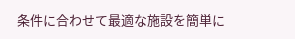条件に合わせて最適な施設を簡単に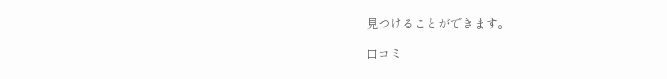見つけることができます。

口コミ